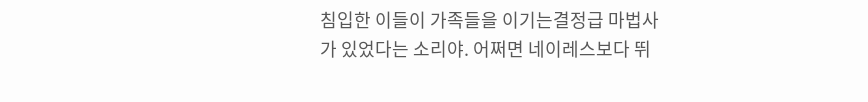침입한 이들이 가족들을 이기는결정급 마법사가 있었다는 소리야. 어쩌면 네이레스보다 뛰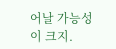어날 가능성이 크지.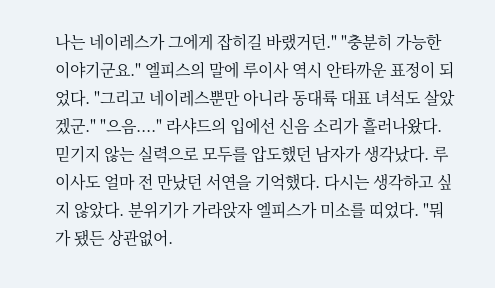나는 네이레스가 그에게 잡히길 바랬거던." "충분히 가능한 이야기군요." 엘피스의 말에 루이사 역시 안타까운 표정이 되었다. "그리고 네이레스뿐만 아니라 동대륙 대표 녀석도 살았겠군." "으음...." 라샤드의 입에선 신음 소리가 흘러나왔다. 믿기지 않는 실력으로 모두를 압도했던 남자가 생각났다. 루이사도 얼마 전 만났던 서연을 기억했다. 다시는 생각하고 싶 지 않았다. 분위기가 가라앉자 엘피스가 미소를 띠었다. "뭐가 됐든 상관없어.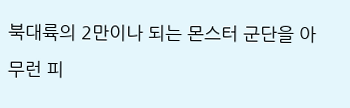북대륙의 2만이나 되는 몬스터 군단을 아 무런 피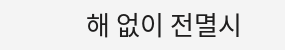해 없이 전멸시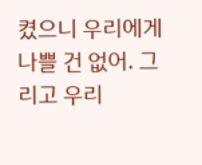켰으니 우리에게 나쁠 건 없어. 그리고 우리